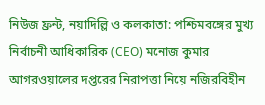নিউজ ফ্রন্ট, নয়াদিল্লি ও কলকাতা: পশ্চিমবঙ্গের মুখ্য নির্বাচনী আধিকারিক (CEO) মনোজ কুমার আগরওয়ালের দপ্তরের নিরাপত্তা নিয়ে নজিরবিহীন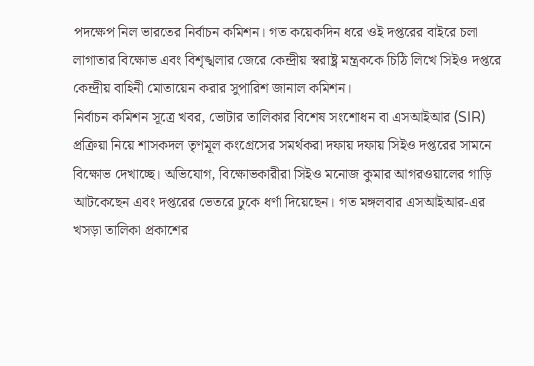পদক্ষেপ নিল ভারতের নির্বাচন কমিশন। গত কয়েকদিন ধরে ওই দপ্তরের বাইরে চলা লাগাতার বিক্ষোভ এবং বিশৃঙ্খলার জেরে কেন্দ্রীয় স্বরাষ্ট্র মন্ত্রককে চিঠি লিখে সিইও দপ্তরে কেন্দ্রীয় বাহিনী মোতায়েন করার সুপারিশ জানাল কমিশন।
নির্বাচন কমিশন সূত্রে খবর, ভোটার তালিকার বিশেষ সংশোধন বা এসআইআর (SIR) প্রক্রিয়া নিয়ে শাসকদল তৃণমূল কংগ্রেসের সমর্থকরা দফায় দফায় সিইও দপ্তরের সামনে বিক্ষোভ দেখাচ্ছে। অভিযোগ, বিক্ষোভকারীরা সিইও মনোজ কুমার আগরওয়ালের গাড়ি আটকেছেন এবং দপ্তরের ভেতরে ঢুকে ধর্ণা দিয়েছেন। গত মঙ্গলবার এসআইআর-এর খসড়া তালিকা প্রকাশের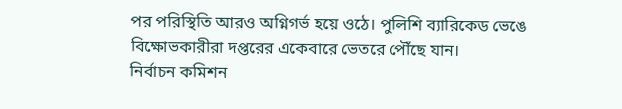পর পরিস্থিতি আরও অগ্নিগর্ভ হয়ে ওঠে। পুলিশি ব্যারিকেড ভেঙে বিক্ষোভকারীরা দপ্তরের একেবারে ভেতরে পৌঁছে যান।
নির্বাচন কমিশন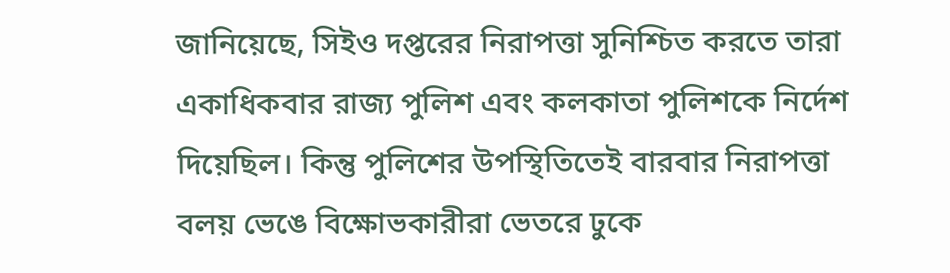জানিয়েছে, সিইও দপ্তরের নিরাপত্তা সুনিশ্চিত করতে তারা একাধিকবার রাজ্য পুলিশ এবং কলকাতা পুলিশকে নির্দেশ দিয়েছিল। কিন্তু পুলিশের উপস্থিতিতেই বারবার নিরাপত্তা বলয় ভেঙে বিক্ষোভকারীরা ভেতরে ঢুকে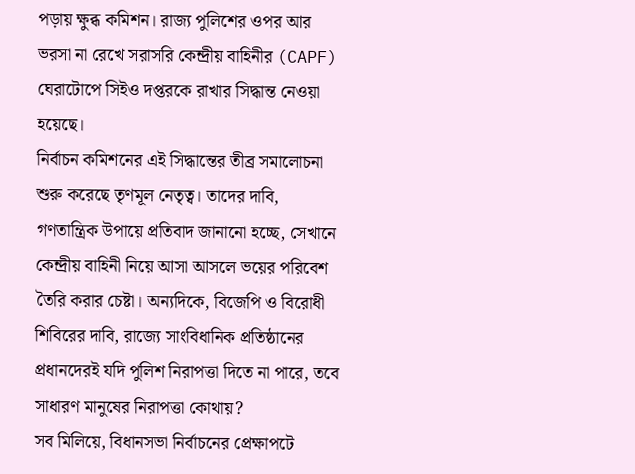পড়ায় ক্ষুব্ধ কমিশন। রাজ্য পুলিশের ওপর আর ভরসা না রেখে সরাসরি কেন্দ্রীয় বাহিনীর (CAPF) ঘেরাটোপে সিইও দপ্তরকে রাখার সিদ্ধান্ত নেওয়া হয়েছে।
নির্বাচন কমিশনের এই সিদ্ধান্তের তীব্র সমালোচনা শুরু করেছে তৃণমূল নেতৃত্ব। তাদের দাবি, গণতান্ত্রিক উপায়ে প্রতিবাদ জানানো হচ্ছে, সেখানে কেন্দ্রীয় বাহিনী নিয়ে আসা আসলে ভয়ের পরিবেশ তৈরি করার চেষ্টা। অন্যদিকে, বিজেপি ও বিরোধী শিবিরের দাবি, রাজ্যে সাংবিধানিক প্রতিষ্ঠানের প্রধানদেরই যদি পুলিশ নিরাপত্তা দিতে না পারে, তবে সাধারণ মানুষের নিরাপত্তা কোথায়?
সব মিলিয়ে, বিধানসভা নির্বাচনের প্রেক্ষাপটে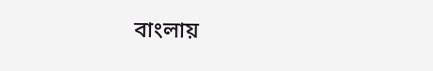বাংলায়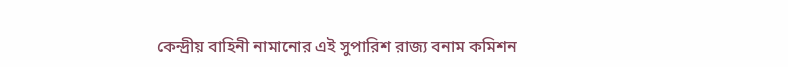কেন্দ্রীয় বাহিনী নামানোর এই সুপারিশ রাজ্য বনাম কমিশন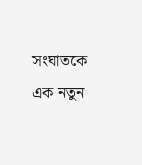সংঘাতকে এক নতুন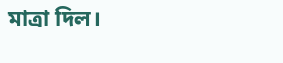মাত্রা দিল।